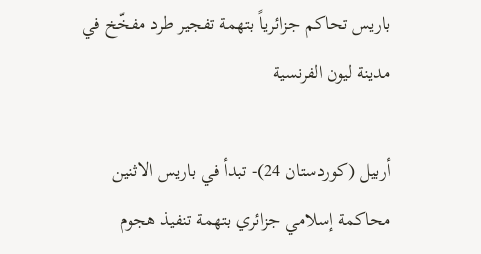باريس تحاكم جزائرياً بتهمة تفجير طرد مفخّخ في مدينة ليون الفرنسية

أربيل (كوردستان 24)- تبدأ في باريس الاثنين محاكمة إسلامي جزائري بتهمة تنفيذ هجوم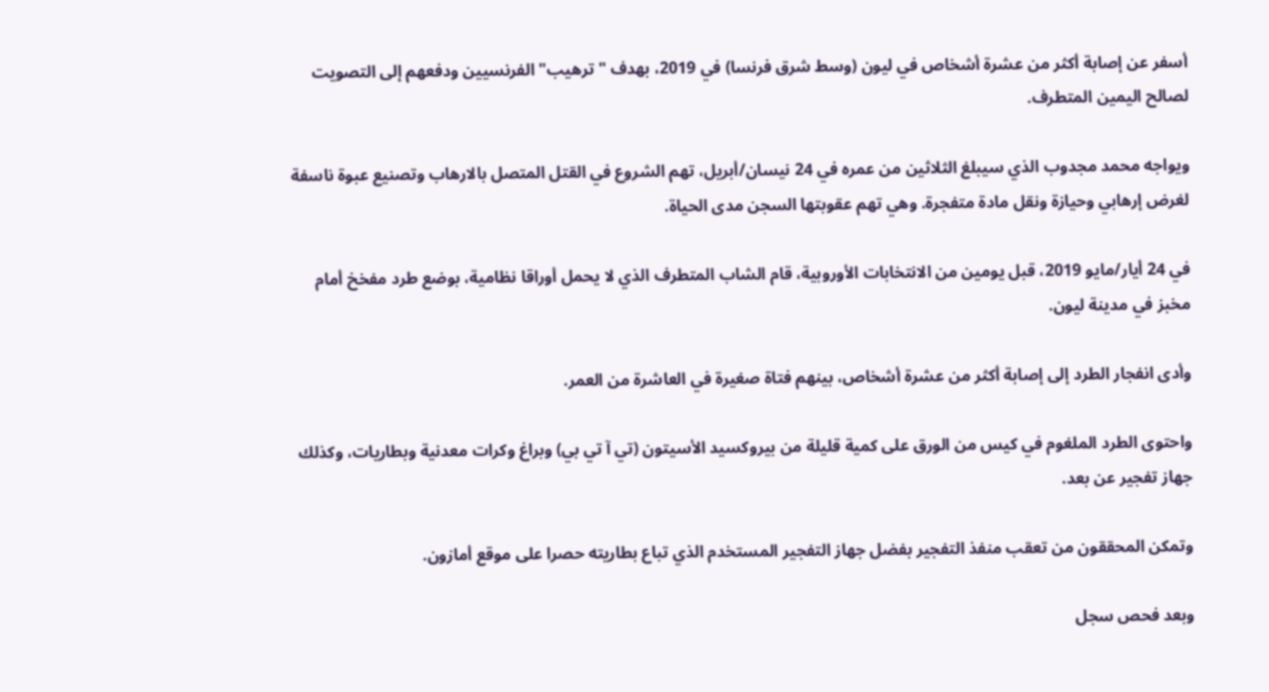أسفر عن إصابة أكثر من عشرة أشخاص في ليون (وسط شرق فرنسا) في 2019، بهدف "ترهيب" الفرنسيين ودفعهم إلى التصويت لصالح اليمين المتطرف.

ويواجه محمد مجدوب الذي سيبلغ الثلاثين من عمره في 24 نيسان/أبريل، تهم الشروع في القتل المتصل بالارهاب وتصنيع عبوة ناسفة لغرض إرهابي وحيازة ونقل مادة متفجرة. وهي تهم عقوبتها السجن مدى الحياة.

في 24 أيار/مايو 2019، قبل يومين من الانتخابات الأوروبية، قام الشاب المتطرف الذي لا يحمل أوراقا نظامية، بوضع طرد مفخخ أمام مخبز في مدينة ليون.

وأدى انفجار الطرد إلى إصابة أكثر من عشرة أشخاص، بينهم فتاة صغيرة في العاشرة من العمر.

واحتوى الطرد الملغوم في كيس من الورق على كمية قليلة من بيروكسيد الأسيتون (تي آ تي بي) وبراغ وكرات معدنية وبطاريات، وكذلك جهاز تفجير عن بعد.

وتمكن المحققون من تعقب منفذ التفجير بفضل جهاز التفجير المستخدم الذي تباع بطاريته حصرا على موقع أمازون.

وبعد فحص سجل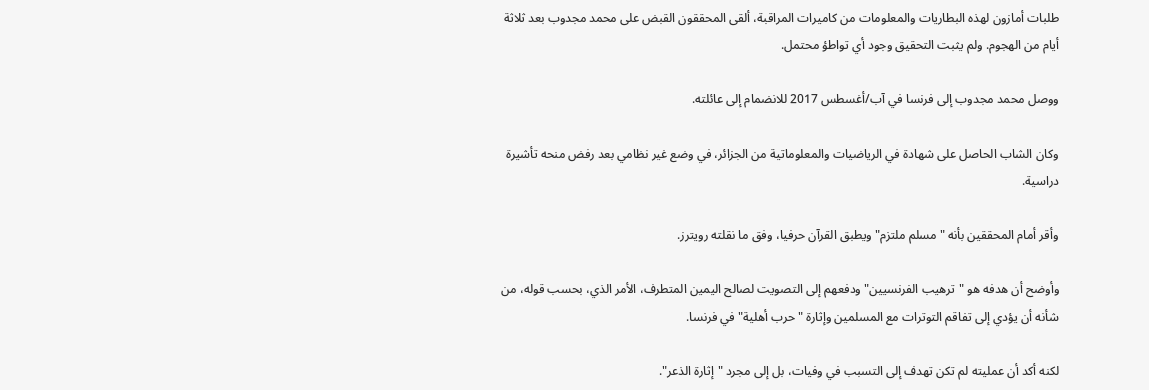طلبات أمازون لهذه البطاريات والمعلومات من كاميرات المراقبة، ألقى المحققون القبض على محمد مجدوب بعد ثلاثة أيام من الهجوم. ولم يثبت التحقيق وجود أي تواطؤ محتمل.

ووصل محمد مجدوب إلى فرنسا في آب/أغسطس 2017 للانضمام إلى عائلته.

وكان الشاب الحاصل على شهادة في الرياضيات والمعلوماتية من الجزائر، في وضع غير نظامي بعد رفض منحه تأشيرة دراسية.

وأقر أمام المحققين بأنه "مسلم ملتزم" ويطبق القرآن حرفيا، وفق ما نقلته رويترز.

وأوضح أن هدفه هو "ترهيب الفرنسيين" ودفعهم إلى التصويت لصالح اليمين المتطرف، الأمر الذي، بحسب قوله، من شأنه أن يؤدي إلى تفاقم التوترات مع المسلمين وإثارة "حرب أهلية" في فرنسا.

لكنه أكد أن عمليته لم تكن تهدف إلى التسبب في وفيات، بل إلى مجرد "إثارة الذعر".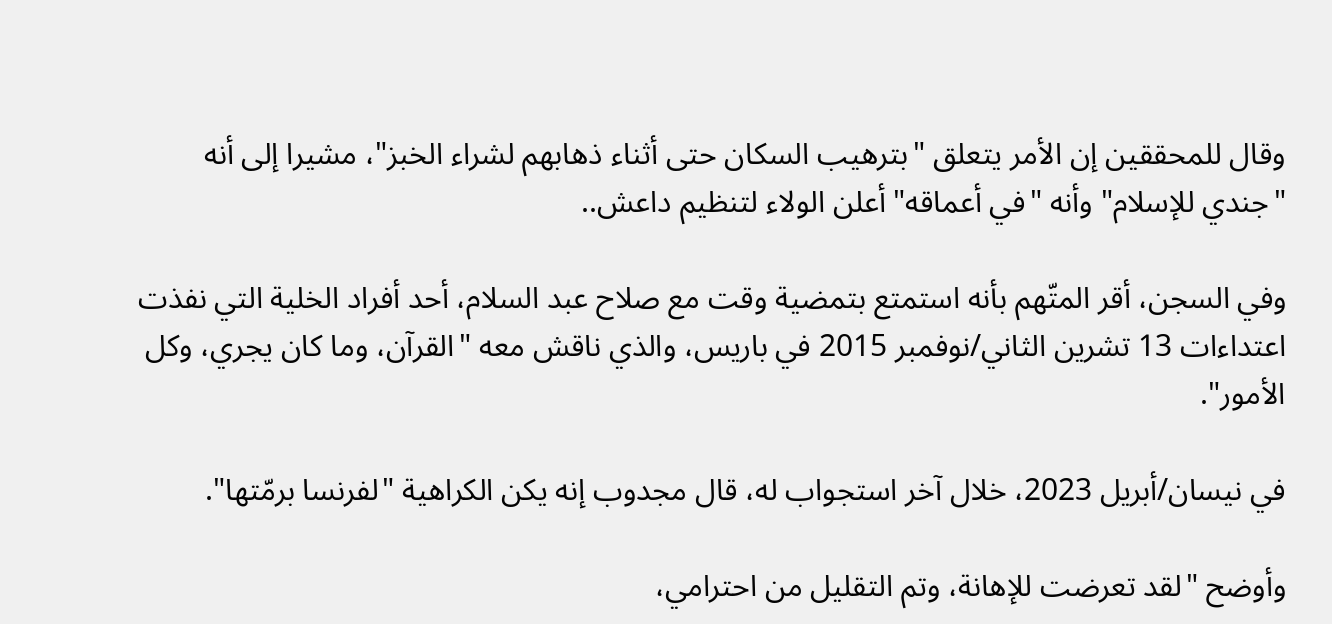وقال للمحققين إن الأمر يتعلق "بترهيب السكان حتى أثناء ذهابهم لشراء الخبز"، مشيرا إلى أنه "جندي للإسلام" وأنه "في أعماقه" أعلن الولاء لتنظيم داعش..

وفي السجن، أقر المتّهم بأنه استمتع بتمضية وقت مع صلاح عبد السلام، أحد أفراد الخلية التي نفذت اعتداءات 13 تشرين الثاني/نوفمبر 2015 في باريس، والذي ناقش معه "القرآن، وما كان يجري، وكل الأمور".

في نيسان/أبريل 2023، خلال آخر استجواب له، قال مجدوب إنه يكن الكراهية "لفرنسا برمّتها".

وأوضح "لقد تعرضت للإهانة، وتم التقليل من احترامي،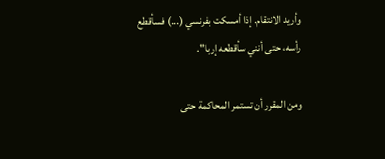وأريد الانتقام. إذا أمسكت بفرنسي (...) فسأقطع رأسه، حتى أنني سأقطعه إربا".

ومن المقرر أن تستمر المحاكمة حتى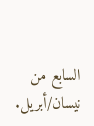السابع من نيسان/أبريل.